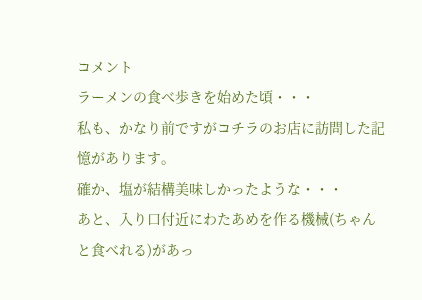コメント
ラーメンの食べ歩きを始めた頃・・・
私も、かなり前ですがコチラのお店に訪問した記憶があります。
確か、塩が結構美味しかったような・・・
あと、入り口付近にわたあめを作る機械(ちゃんと食べれる)があっ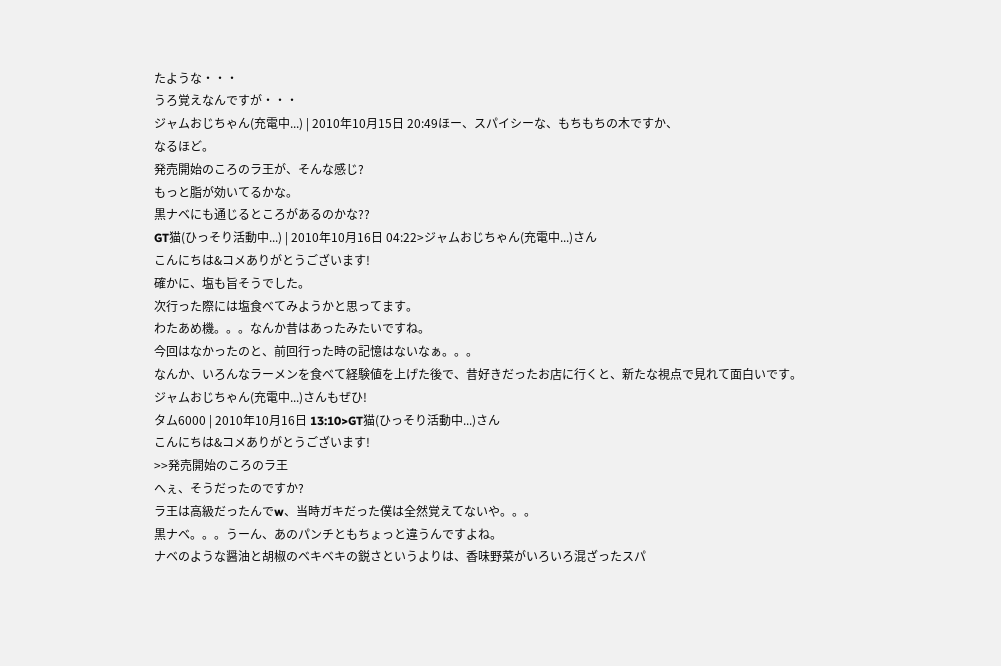たような・・・
うろ覚えなんですが・・・
ジャムおじちゃん(充電中...) | 2010年10月15日 20:49ほー、スパイシーな、もちもちの木ですか、
なるほど。
発売開始のころのラ王が、そんな感じ?
もっと脂が効いてるかな。
黒ナベにも通じるところがあるのかな??
GT猫(ひっそり活動中...) | 2010年10月16日 04:22>ジャムおじちゃん(充電中...)さん
こんにちは&コメありがとうございます!
確かに、塩も旨そうでした。
次行った際には塩食べてみようかと思ってます。
わたあめ機。。。なんか昔はあったみたいですね。
今回はなかったのと、前回行った時の記憶はないなぁ。。。
なんか、いろんなラーメンを食べて経験値を上げた後で、昔好きだったお店に行くと、新たな視点で見れて面白いです。
ジャムおじちゃん(充電中...)さんもぜひ!
タム6000 | 2010年10月16日 13:10>GT猫(ひっそり活動中...)さん
こんにちは&コメありがとうございます!
>>発売開始のころのラ王
へぇ、そうだったのですか?
ラ王は高級だったんでw、当時ガキだった僕は全然覚えてないや。。。
黒ナベ。。。うーん、あのパンチともちょっと違うんですよね。
ナベのような醤油と胡椒のベキベキの鋭さというよりは、香味野菜がいろいろ混ざったスパ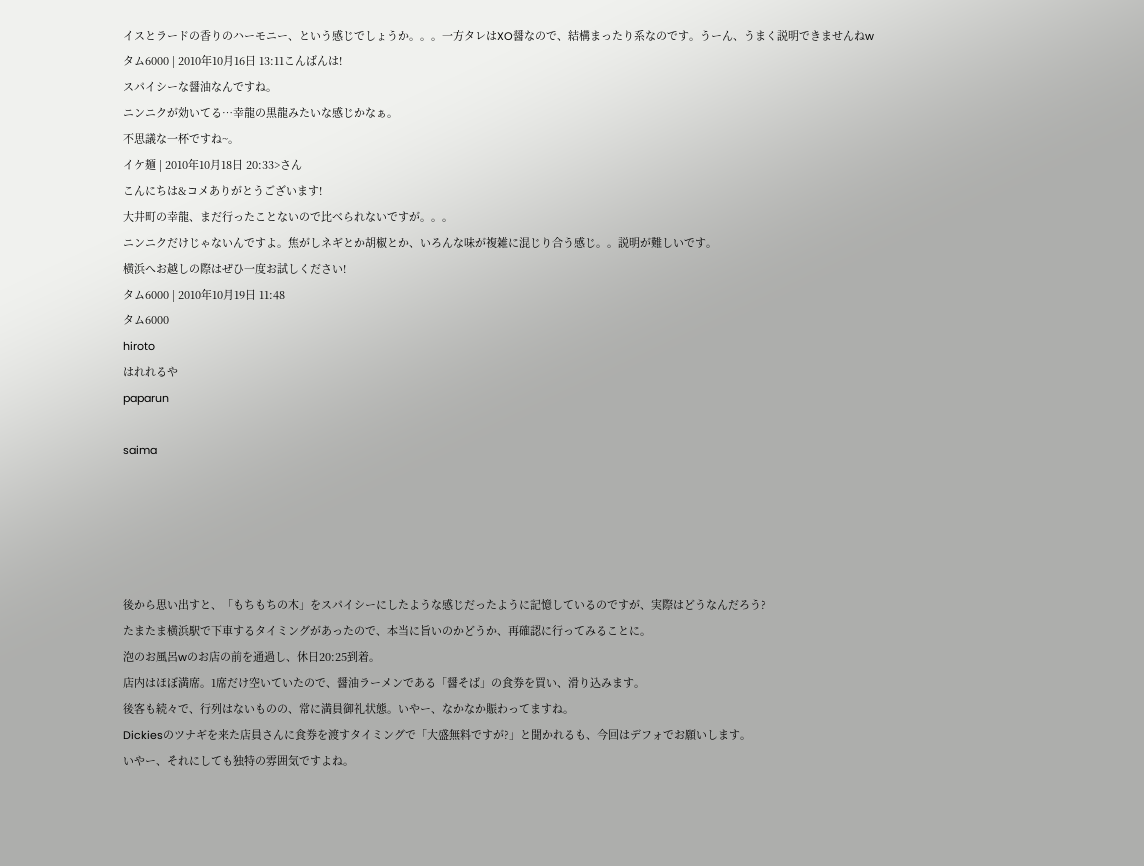イスとラードの香りのハーモニー、という感じでしょうか。。。一方タレはXO醤なので、結構まったり系なのです。うーん、うまく説明できませんねw
タム6000 | 2010年10月16日 13:11こんばんは!
スパイシーな醤油なんですね。
ニンニクが効いてる…幸龍の黒龍みたいな感じかなぁ。
不思議な一杯ですね~。
イケ麺 | 2010年10月18日 20:33>さん
こんにちは&コメありがとうございます!
大井町の幸龍、まだ行ったことないので比べられないですが。。。
ニンニクだけじゃないんですよ。焦がしネギとか胡椒とか、いろんな味が複雑に混じり合う感じ。。説明が難しいです。
横浜へお越しの際はぜひ一度お試しください!
タム6000 | 2010年10月19日 11:48
タム6000
hiroto
はれれるや
paparun

saima





後から思い出すと、「もちもちの木」をスパイシーにしたような感じだったように記憶しているのですが、実際はどうなんだろう?
たまたま横浜駅で下車するタイミングがあったので、本当に旨いのかどうか、再確認に行ってみることに。
泡のお風呂wのお店の前を通過し、休日20:25到着。
店内はほぼ満席。1席だけ空いていたので、醤油ラーメンである「醤そば」の食券を買い、滑り込みます。
後客も続々で、行列はないものの、常に満員御礼状態。いやー、なかなか賑わってますね。
Dickiesのツナギを来た店員さんに食券を渡すタイミングで「大盛無料ですが?」と聞かれるも、今回はデフォでお願いします。
いやー、それにしても独特の雰囲気ですよね。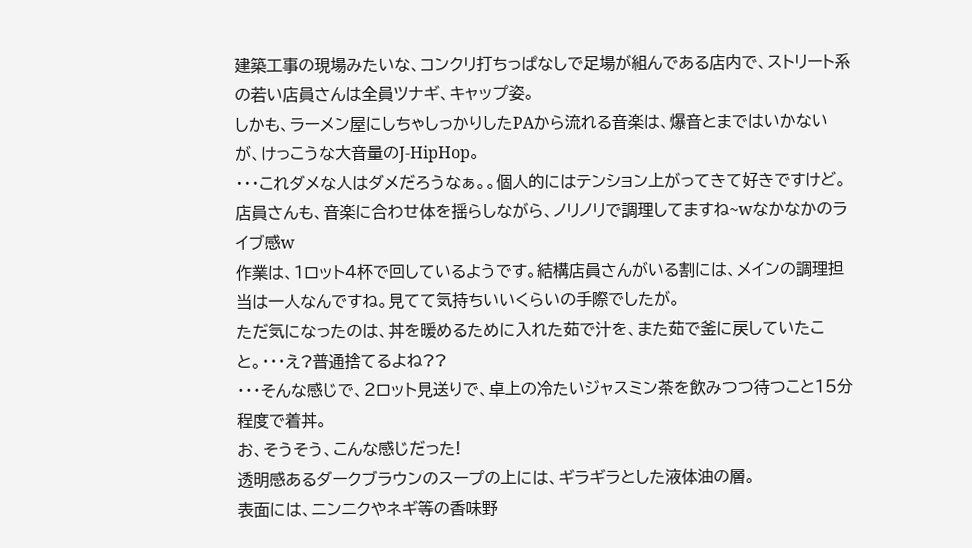建築工事の現場みたいな、コンクリ打ちっぱなしで足場が組んである店内で、ストリート系の若い店員さんは全員ツナギ、キャップ姿。
しかも、ラーメン屋にしちゃしっかりしたPAから流れる音楽は、爆音とまではいかないが、けっこうな大音量のJ-HipHop。
・・・これダメな人はダメだろうなぁ。。個人的にはテンション上がってきて好きですけど。
店員さんも、音楽に合わせ体を揺らしながら、ノリノリで調理してますね~wなかなかのライブ感w
作業は、1ロット4杯で回しているようです。結構店員さんがいる割には、メインの調理担当は一人なんですね。見てて気持ちいいくらいの手際でしたが。
ただ気になったのは、丼を暖めるために入れた茹で汁を、また茹で釜に戻していたこと。・・・え?普通捨てるよね??
・・・そんな感じで、2ロット見送りで、卓上の冷たいジャスミン茶を飲みつつ待つこと15分程度で着丼。
お、そうそう、こんな感じだった!
透明感あるダークブラウンのスープの上には、ギラギラとした液体油の層。
表面には、ニンニクやネギ等の香味野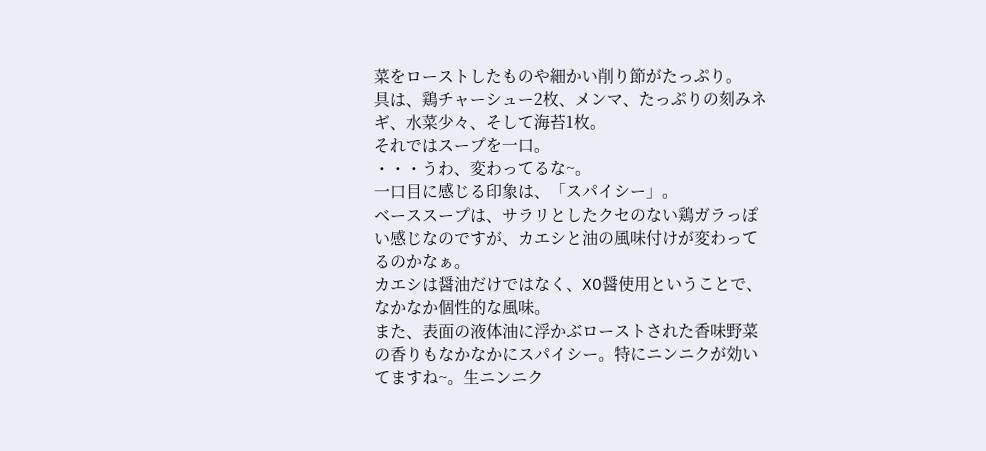菜をローストしたものや細かい削り節がたっぷり。
具は、鶏チャーシュー2枚、メンマ、たっぷりの刻みネギ、水菜少々、そして海苔1枚。
それではスープを一口。
・・・うわ、変わってるな~。
一口目に感じる印象は、「スパイシー」。
ベーススープは、サラリとしたクセのない鶏ガラっぽい感じなのですが、カエシと油の風味付けが変わってるのかなぁ。
カエシは醤油だけではなく、XO醤使用ということで、なかなか個性的な風味。
また、表面の液体油に浮かぶローストされた香味野菜の香りもなかなかにスパイシー。特にニンニクが効いてますね~。生ニンニク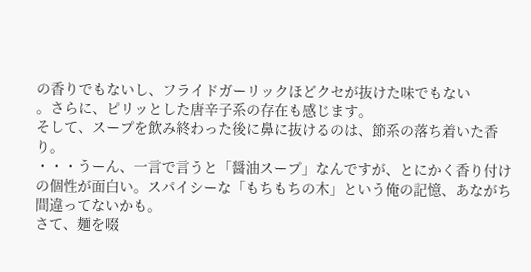の香りでもないし、フライドガーリックほどクセが抜けた味でもない
。さらに、ピリッとした唐辛子系の存在も感じます。
そして、スープを飲み終わった後に鼻に抜けるのは、節系の落ち着いた香り。
・・・うーん、一言で言うと「醤油スープ」なんですが、とにかく香り付けの個性が面白い。スパイシーな「もちもちの木」という俺の記憶、あながち間違ってないかも。
さて、麺を啜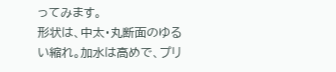ってみます。
形状は、中太・丸断面のゆるい縮れ。加水は高めで、プリ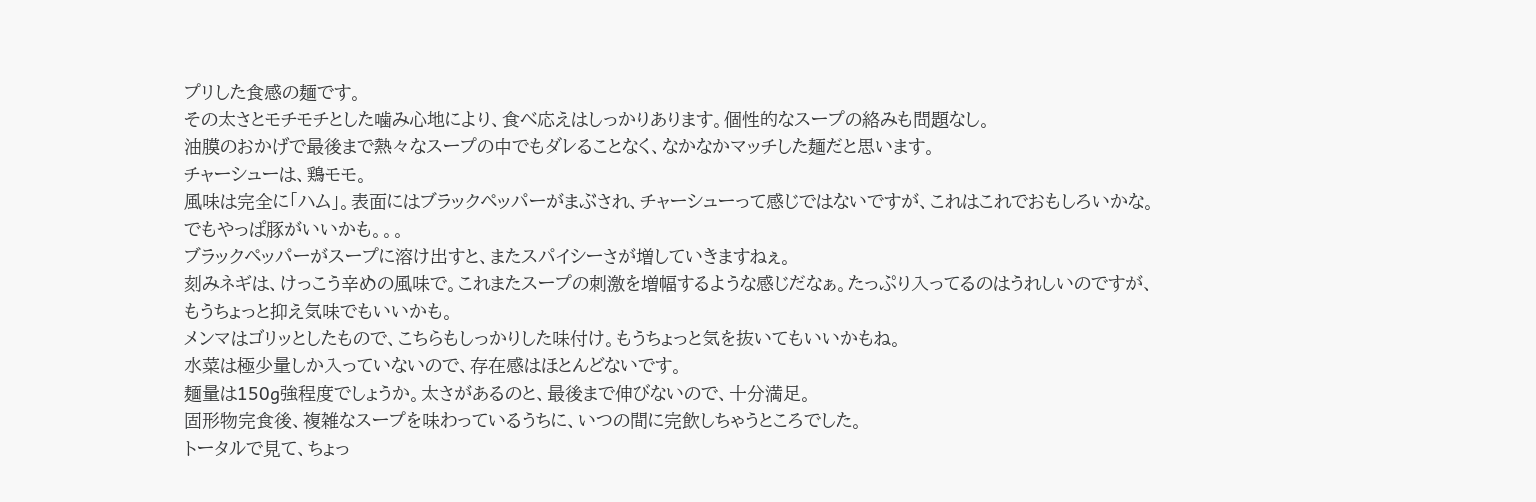プリした食感の麺です。
その太さとモチモチとした噛み心地により、食べ応えはしっかりあります。個性的なスープの絡みも問題なし。
油膜のおかげで最後まで熱々なスープの中でもダレることなく、なかなかマッチした麺だと思います。
チャーシューは、鶏モモ。
風味は完全に「ハム」。表面にはブラックペッパーがまぶされ、チャーシューって感じではないですが、これはこれでおもしろいかな。でもやっぱ豚がいいかも。。。
ブラックペッパーがスープに溶け出すと、またスパイシーさが増していきますねぇ。
刻みネギは、けっこう辛めの風味で。これまたスープの刺激を増幅するような感じだなぁ。たっぷり入ってるのはうれしいのですが、もうちょっと抑え気味でもいいかも。
メンマはゴリッとしたもので、こちらもしっかりした味付け。もうちょっと気を抜いてもいいかもね。
水菜は極少量しか入っていないので、存在感はほとんどないです。
麺量は150g強程度でしょうか。太さがあるのと、最後まで伸びないので、十分満足。
固形物完食後、複雑なスープを味わっているうちに、いつの間に完飲しちゃうところでした。
トータルで見て、ちょっ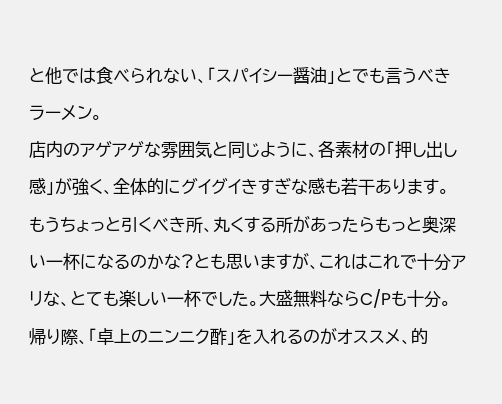と他では食べられない、「スパイシー醤油」とでも言うべきラーメン。
店内のアゲアゲな雰囲気と同じように、各素材の「押し出し感」が強く、全体的にグイグイきすぎな感も若干あります。
もうちょっと引くべき所、丸くする所があったらもっと奥深い一杯になるのかな?とも思いますが、これはこれで十分アリな、とても楽しい一杯でした。大盛無料ならC/Pも十分。
帰り際、「卓上のニンニク酢」を入れるのがオススメ、的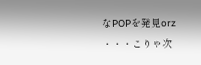なPOPを発見orz
・・・こりゃ次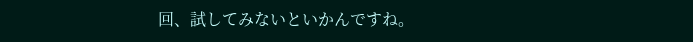回、試してみないといかんですね。